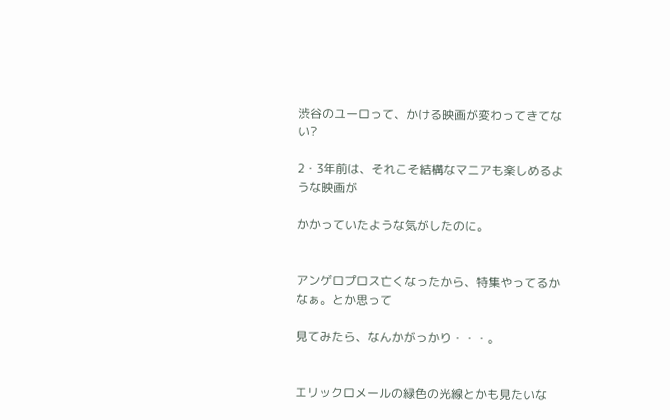渋谷のユーロって、かける映画が変わってきてない?

2・3年前は、それこそ結構なマニアも楽しめるような映画が

かかっていたような気がしたのに。


アンゲロプロス亡くなったから、特集やってるかなぁ。とか思って

見てみたら、なんかがっかり・・・。


エリックロメールの緑色の光線とかも見たいな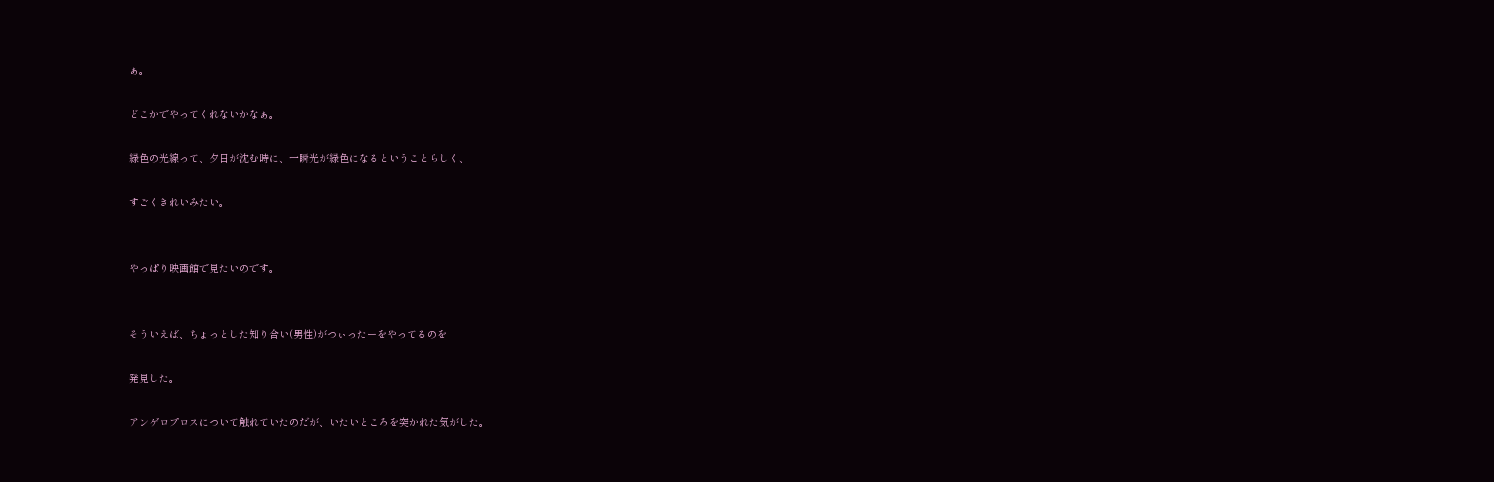ぁ。

どこかでやってくれないかなぁ。

緑色の光線って、夕日が沈む時に、一瞬光が緑色になるということらしく、

すごくきれいみたい。


やっぱり映画館で見たいのです。


そういえば、ちょっとした知り合い(男性)がつぃったーをやってるのを

発見した。

アンゲロプロスについて触れていたのだが、いたいところを突かれた気がした。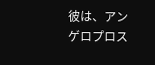彼は、アンゲロプロス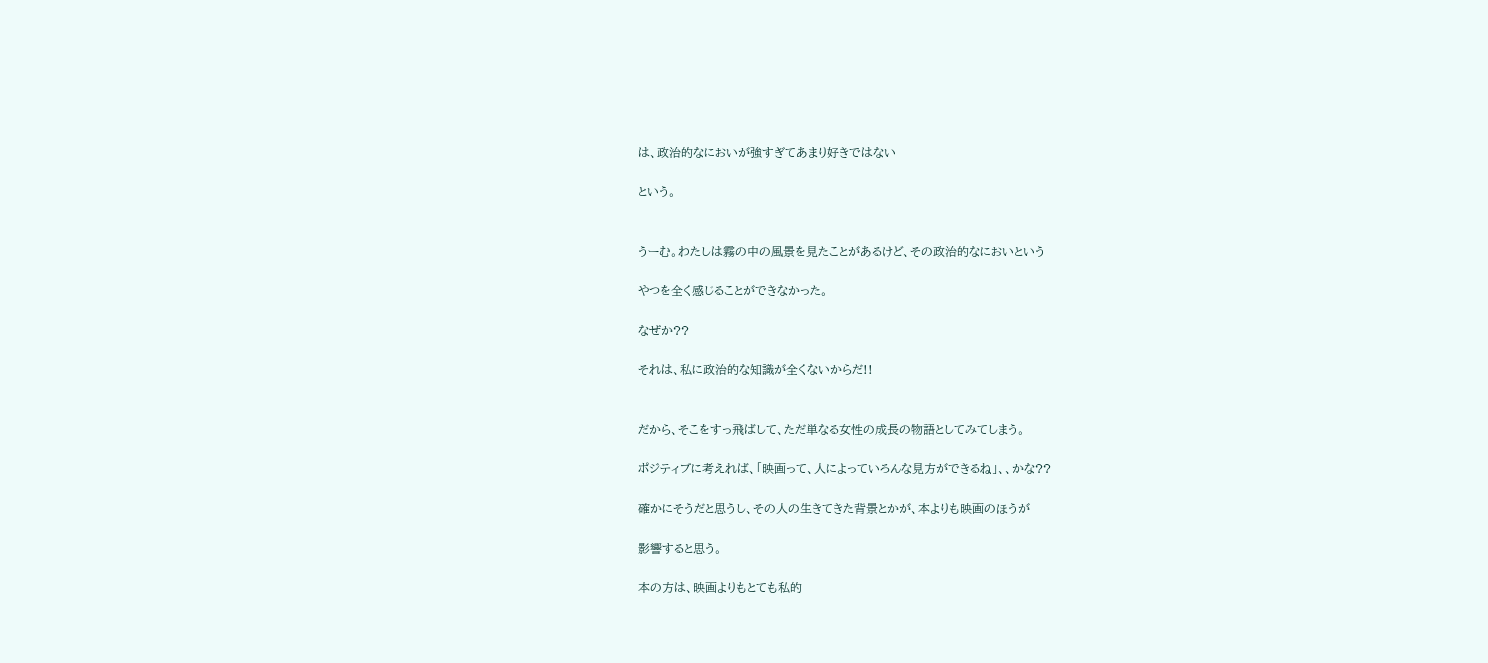は、政治的なにおいが強すぎてあまり好きではない

という。


うーむ。わたしは霧の中の風景を見たことがあるけど、その政治的なにおいという

やつを全く感じることができなかった。

なぜか??

それは、私に政治的な知識が全くないからだ!!


だから、そこをすっ飛ばして、ただ単なる女性の成長の物語としてみてしまう。

ポジティブに考えれば、「映画って、人によっていろんな見方ができるね」、、かな??

確かにそうだと思うし、その人の生きてきた背景とかが、本よりも映画のほうが

影響すると思う。

本の方は、映画よりもとても私的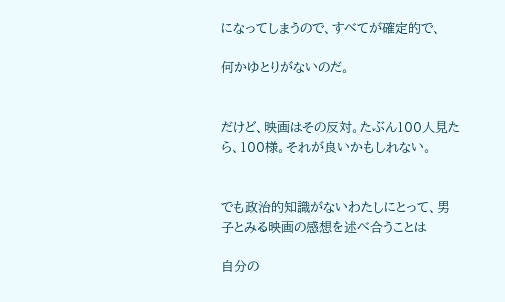になってしまうので、すべてが確定的で、

何かゆとりがないのだ。


だけど、映画はその反対。たぶん100人見たら、100様。それが良いかもしれない。


でも政治的知識がないわたしにとって、男子とみる映画の感想を述べ合うことは

自分の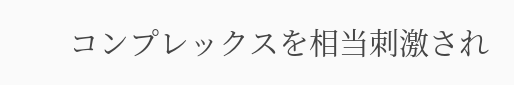コンプレックスを相当刺激され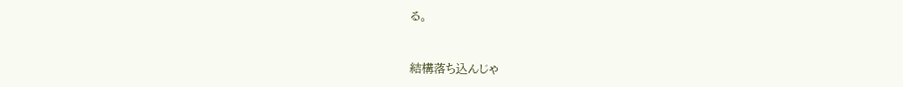る。



結構落ち込んじゃ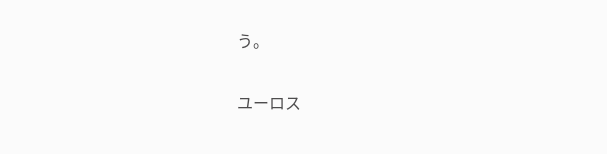う。


ユーロス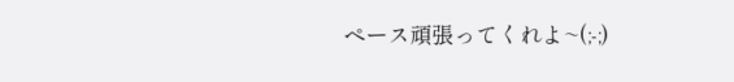ペース頑張ってくれよ~(;-;)